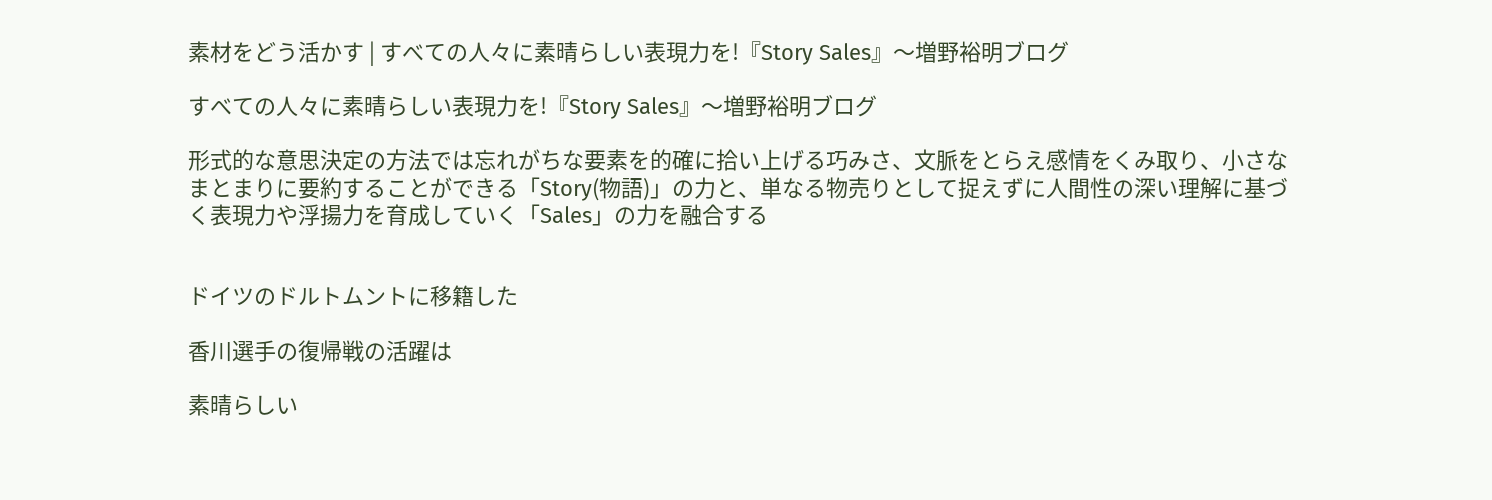素材をどう活かす | すべての人々に素晴らしい表現力を!『Story Sales』〜増野裕明ブログ

すべての人々に素晴らしい表現力を!『Story Sales』〜増野裕明ブログ

形式的な意思決定の方法では忘れがちな要素を的確に拾い上げる巧みさ、文脈をとらえ感情をくみ取り、小さなまとまりに要約することができる「Story(物語)」の力と、単なる物売りとして捉えずに人間性の深い理解に基づく表現力や浮揚力を育成していく「Sales」の力を融合する


ドイツのドルトムントに移籍した

香川選手の復帰戦の活躍は

素晴らしい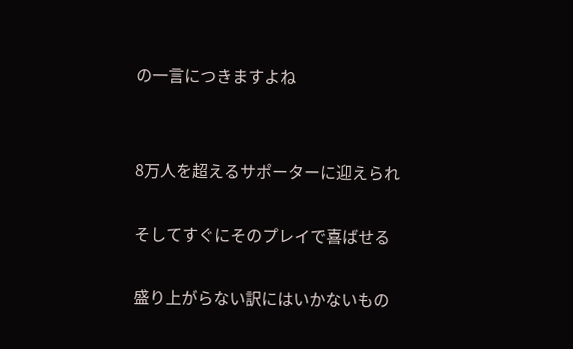の一言につきますよね


8万人を超えるサポーターに迎えられ

そしてすぐにそのプレイで喜ばせる

盛り上がらない訳にはいかないもの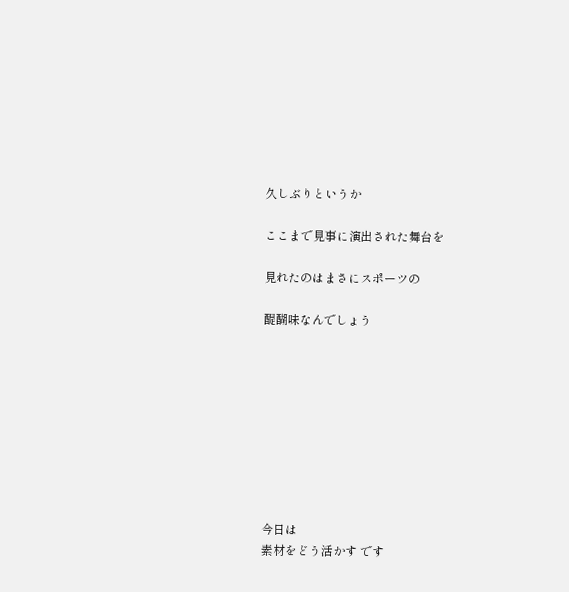久しぶりというか

ここまで見事に演出された舞台を

見れたのはまさにスポーツの

醍醐味なんでしょう









今日は
素材をどう活かす です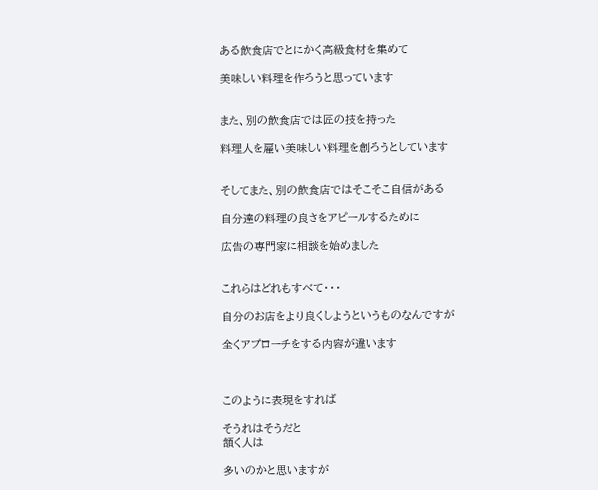ある飲食店でとにかく高級食材を集めて

美味しい料理を作ろうと思っています


また、別の飲食店では匠の技を持った

料理人を雇い美味しい料理を創ろうとしています


そしてまた、別の飲食店ではそこそこ自信がある

自分達の料理の良さをアピールするために

広告の専門家に相談を始めました


これらはどれもすべて・・・

自分のお店をより良くしようというものなんですが

全くアプローチをする内容が違います



このように表現をすれば

そうれはそうだと
頷く人は

多いのかと思いますが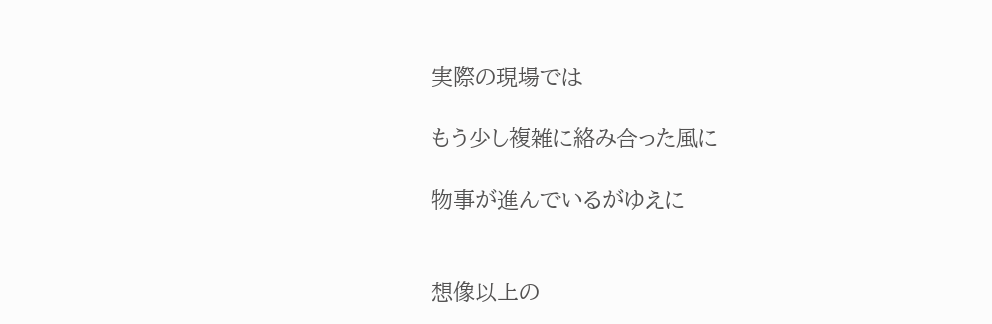実際の現場では

もう少し複雑に絡み合った風に

物事が進んでいるがゆえに


想像以上の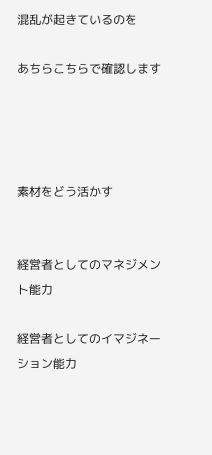混乱が起きているのを

あちらこちらで確認します




素材をどう活かす


経営者としてのマネジメント能力

経営者としてのイマジネーション能力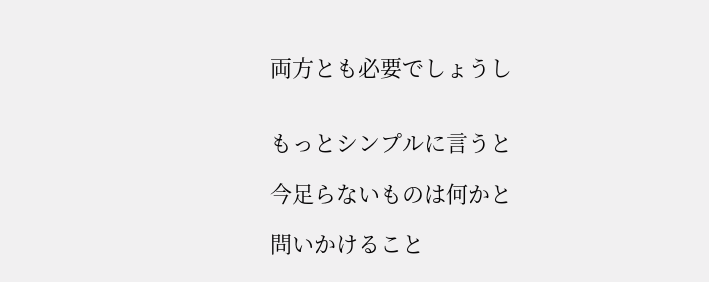両方とも必要でしょうし


もっとシンプルに言うと

今足らないものは何かと

問いかけること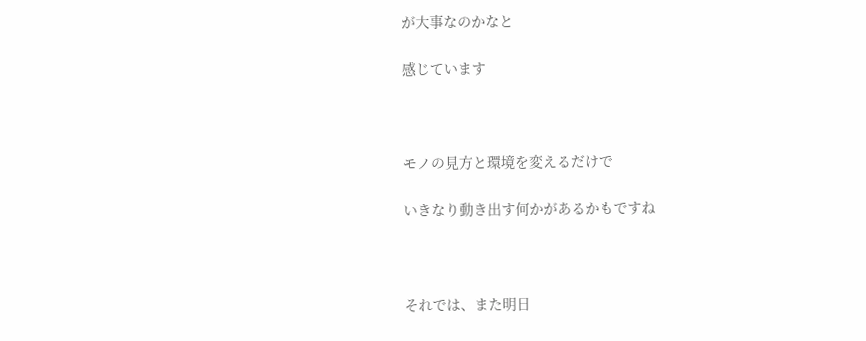が大事なのかなと

感じています



モノの見方と環境を変えるだけで

いきなり動き出す何かがあるかもですね



それでは、また明日